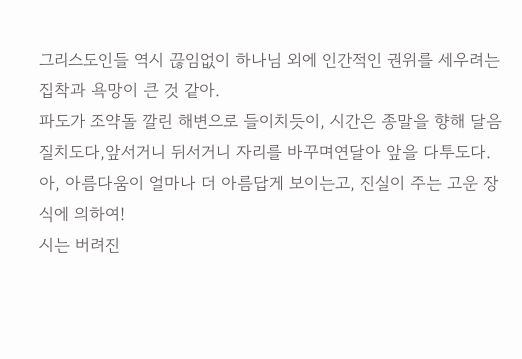그리스도인들 역시 끊임없이 하나님 외에 인간적인 권위를 세우려는 집착과 욕망이 큰 것 같아.
파도가 조약돌 깔린 해변으로 들이치듯이, 시간은 종말을 향해 달음질치도다,앞서거니 뒤서거니 자리를 바꾸며연달아 앞을 다투도다.
아, 아름다움이 얼마나 더 아름답게 보이는고, 진실이 주는 고운 장식에 의하여!
시는 버려진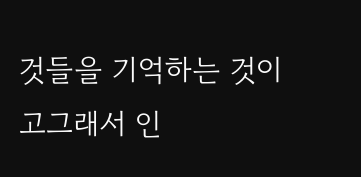것들을 기억하는 것이고그래서 인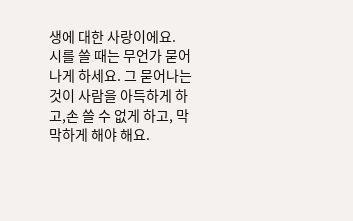생에 대한 사랑이에요.
시를 쓸 때는 무언가 묻어나게 하세요. 그 묻어나는 것이 사람을 아득하게 하고,손 쓸 수 없게 하고, 막막하게 해야 해요.